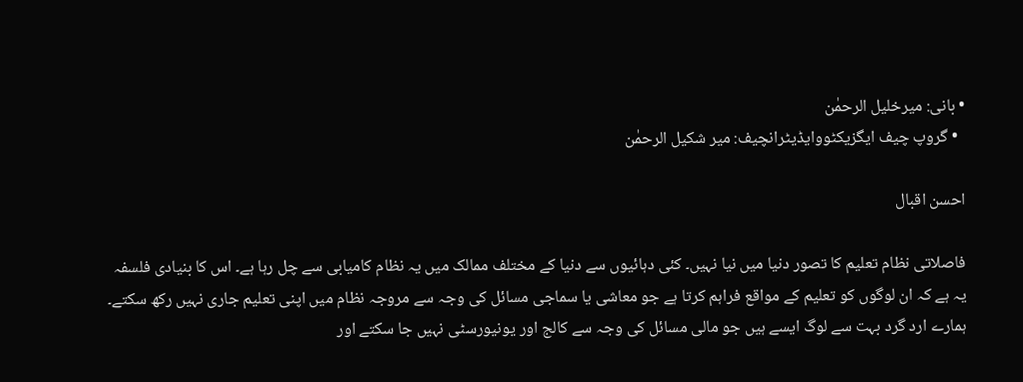• بانی: میرخلیل الرحمٰن
  • گروپ چیف ایگزیکٹووایڈیٹرانچیف: میر شکیل الرحمٰن

احسن اقبال

فاصلاتی نظام تعلیم کا تصور دنیا میں نیا نہیں۔ کئی دہائیوں سے دنیا کے مختلف ممالک میں یہ نظام کامیابی سے چل رہا ہے۔ اس کا بنیادی فلسفہ یہ ہے کہ ان لوگوں کو تعلیم کے مواقع فراہم کرتا ہے جو معاشی یا سماجی مسائل کی وجہ سے مروجہ نظام میں اپنی تعلیم جاری نہیں رکھ سکتے۔ ہمارے ارد گرد بہت سے لوگ ایسے ہیں جو مالی مسائل کی وجہ سے کالج اور یونیورسٹی نہیں جا سکتے اور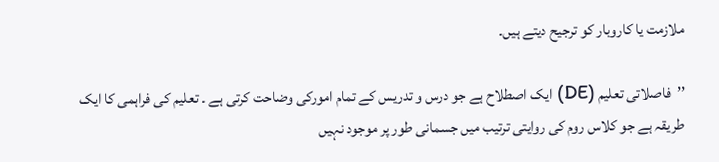ملازمت یا کاروبار کو ترجیح دیتے ہیں۔

’’فاصلاتی تعلیم (DE) ایک اصطلاح ہے جو درس و تدریس کے تمام امورکی وضاحت کرتی ہے ۔ تعلیم کی فراہمی کا ایک طریقہ ہے جو کلاس روم کی روایتی ترتیب میں جسمانی طور پر موجود نہیں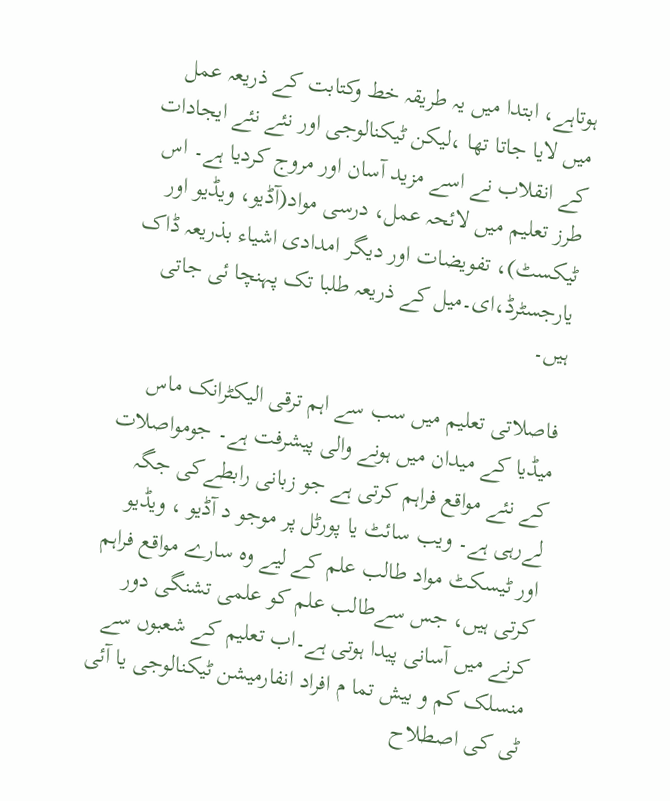ہوتاہے، ابتدا میں یہ طریقہ خط وکتابت کے ذریعہ عمل میں لایا جاتا تھا ،لیکن ٹیکنالوجی اور نئے نئے ایجادات کے انقلاب نے اسے مزید آسان اور مروج کردیا ہے۔ اس طرز تعلیم میں لائحہ عمل، درسی مواد(آڈیو، ویڈیو اور ٹیکسٹ)، تفویضات اور دیگر امدادی اشیاء بذریعہ ڈاک یارجسٹرڈ،ای۔میل کے ذریعہ طلبا تک پہنچا ئی جاتی ہیں۔

فاصلاتی تعلیم میں سب سے اہم ترقی الیکٹرانک ماس میڈیا کے میدان میں ہونے والی پیشرفت ہے۔ جومواصلات کے نئے مواقع فراہم کرتی ہے جو زبانی رابطےکی جگہ لےرہی ہے۔ ویب سائٹ یا پورٹل پر موجو د آڈیو ، ویڈیو اور ٹیسکٹ مواد طالب علم کے لیے وہ سارے مواقع فراہم کرتی ہیں، جس سےطالب علم کو علمی تشنگی دور کرنے میں آسانی پیدا ہوتی ہے۔اب تعلیم کے شعبوں سے منسلک کم و بیش تما م افراد انفارمیشن ٹیکنالوجی یا آئی ٹی کی اصطلاح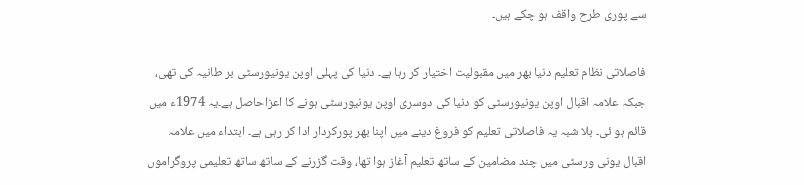سے پوری طرح واقف ہو چکے ہیں۔

فاصلاتی نظام تعلیم دنیا بھر میں مقبولیت اختیار کر رہا ہے۔ دنیا کی پہلی اوپن یونیورسٹی بر طانیہ کی تھی، جبکہ علامہ اقبال اوپن یونیورسٹی کو دنیا کی دوسری اوپن یونیورسٹی ہونے کا اعزاحاصل ہے۔یہ 1974ء میں قائم ہو ئی۔ بلا شبہ یہ فاصلاتی تعلیم کو فروغ دینے میں اپنا بھر پورکردار ادا کر رہی ہے۔ ابتداء میں علامہ اقبال یونی ورسٹی میں چند مضامین کے ساتھ تعلیم آغاز ہوا تھا، وقت گزرنے کے ساتھ ساتھ تعلیمی پروگراموں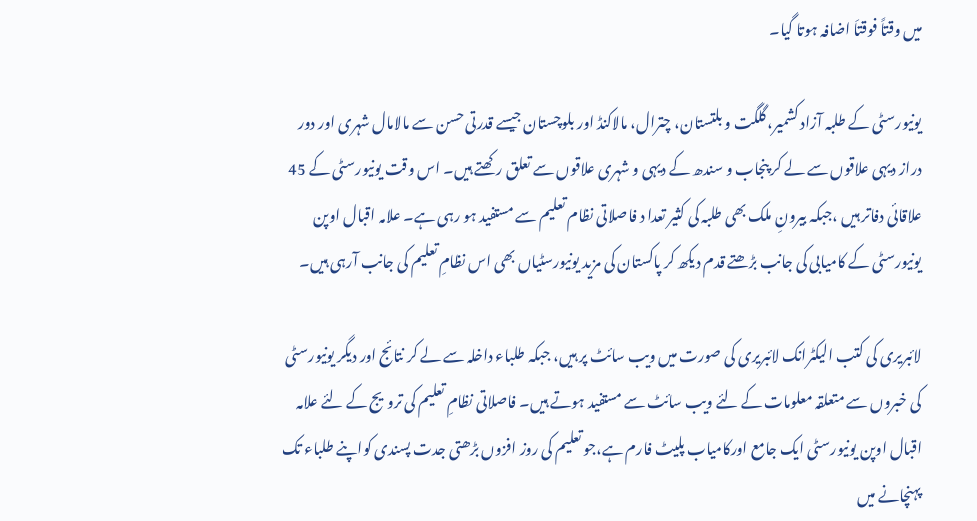میں وقتاً فوقتاَ اضافہ ہوتا گیا۔

یونیورسٹی کے طلبہ آزاد کشمیر، گلگت و بلتستان، چترال، مالاکنڈ اور بلوچستان جیسے قدرتی حسن سے مالامال شہری اور دور دراز دیہی علاقوں سے لے کر پنجاب و سندھ کے دیہی و شہری علاقوں سے تعلق رکھتے ہیں۔ اس وقت یونیورسٹی کے 45 علاقائی دفاتر ہیں ،جبکہ بیرونِ ملک بھی طلبہ کی کثیر تعدا د فاصلاتی نظام تعلیم سے مستفید ہو رہی ہے۔ علامہ اقبال اوپن یونیورسٹی کے کامیابی کی جانب بڑھتے قدم دیکھ کر پاکستان کی مزید یونیورسٹیاں بھی اس نظامِ تعلیم کی جانب آرہی ہیں۔

لائبریری کی کتب الیکٹرانک لائبریری کی صورت میں ویب سائٹ پر ہیں، جبکہ طلباء داخلہ سے لے کر نتائج اور دیگر یونیورسٹی کی خبروں سے متعلقہ معلومات کے لئے ویب سائٹ سے مستفید ہوتے ہیں۔ فاصلاتی نظامِ تعلیم کی ترویج کے لئے علامہ اقبال اوپن یونیورسٹی ایک جامع اورکامیاب پلیٹ فارم ہے،جو تعلیم کی روز افزوں بڑھتی جدت پسندی کواپنے طلباء تک پہنچانے میں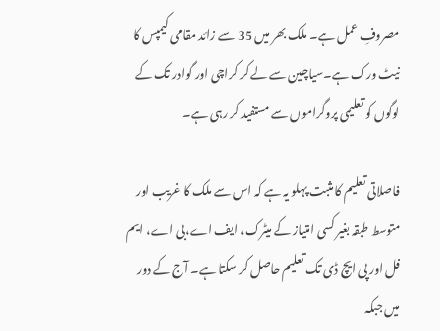مصروفِ عمل ہے۔ ملک بھر میں 35 سے زائد مقامی کیمپس کا نیٹ ورک ہے۔سیاچین سے لے کر کراچی اور گوادر تک کے لوگوں کو تعلیمی پروگراموں سے مستفید کر رہی ہے۔

فاصلاتی تعلیم کا مثبت پہلو یہ ہے کہ اس سے ملک کا غریب اور متوسط طبقہ بغیر کسی امتیاز کے میٹرک، ایف اے،بی اے، ایم فل اور پی ایچ ڈی تک تعلیم حاصل کر سکتا ہے۔ آج کے دور میں جبکہ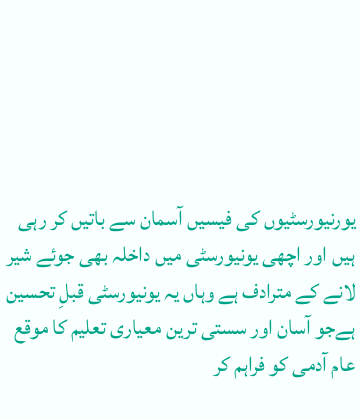یورنیورسٹیوں کی فیسیں آسمان سے باتیں کر رہی ہیں اور اچھی یونیورسٹی میں داخلہ بھی جوئے شیر لانے کے مترادف ہے وہاں یہ یونیورسٹی قبلِ تحسین ہےجو آسان اور سستی ترین معیاری تعلیم کا موقع عام آدمی کو فراہم کر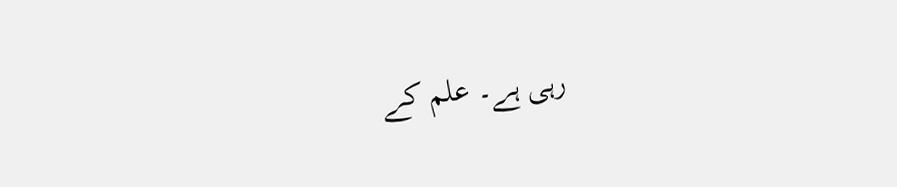رہی ہے۔ علم کے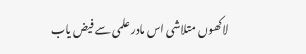لاکھوں متلاشی اس مادر علمی سے فیض یاب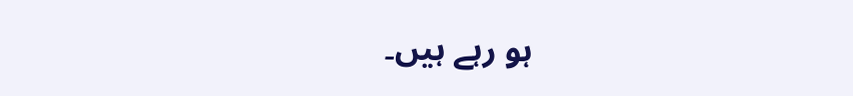ہو رہے ہیں۔